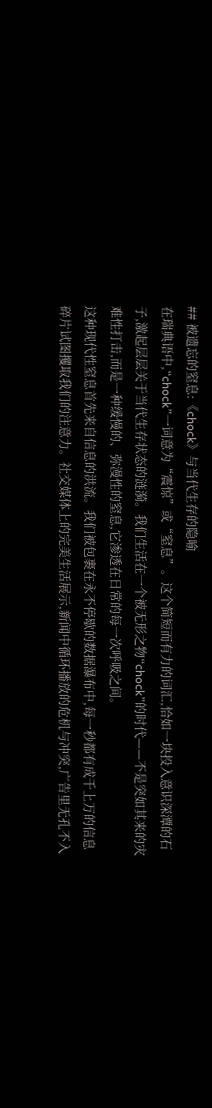## 被遗忘的窒息:《chock》与当代生存的隐喻
在瑞典语中,“chock”一词意为“震惊”或“窒息”。这个简短而有力的词汇,恰如一块投入意识深潭的石子,激起层层关于当代生存状态的涟漪。我们生活在一个被无形之物“chock”的时代——不是突如其来的灾难性打击,而是一种缓慢的、弥漫性的窒息,它渗透在日常的每一次呼吸之间。
这种现代性窒息首先来自信息的洪流。我们被包裹在永不停歇的数据瀑布中,每一秒都有成千上万的信息碎片试图攫取我们的注意力。社交媒体上的完美生活展示,新闻中循环播放的危机与冲突,广告里无孔不入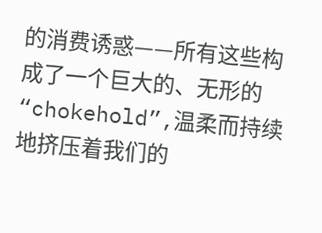的消费诱惑——所有这些构成了一个巨大的、无形的“chokehold”,温柔而持续地挤压着我们的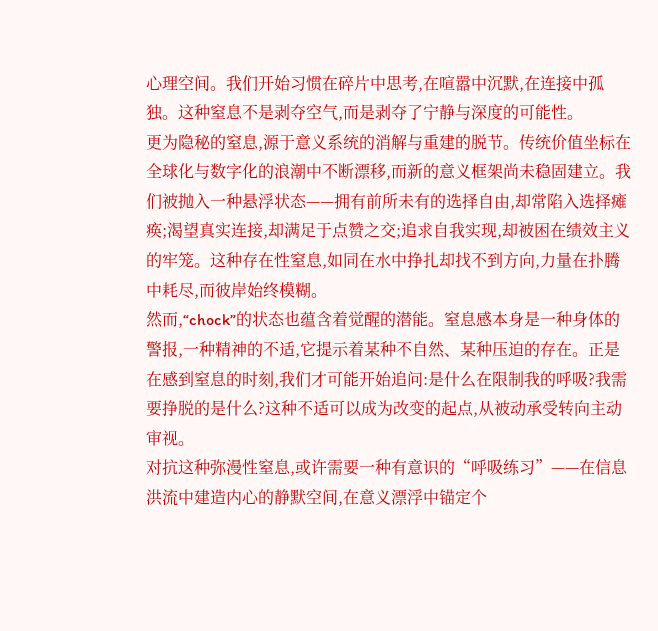心理空间。我们开始习惯在碎片中思考,在喧嚣中沉默,在连接中孤独。这种窒息不是剥夺空气,而是剥夺了宁静与深度的可能性。
更为隐秘的窒息,源于意义系统的消解与重建的脱节。传统价值坐标在全球化与数字化的浪潮中不断漂移,而新的意义框架尚未稳固建立。我们被抛入一种悬浮状态——拥有前所未有的选择自由,却常陷入选择瘫痪;渴望真实连接,却满足于点赞之交;追求自我实现,却被困在绩效主义的牢笼。这种存在性窒息,如同在水中挣扎却找不到方向,力量在扑腾中耗尽,而彼岸始终模糊。
然而,“chock”的状态也蕴含着觉醒的潜能。窒息感本身是一种身体的警报,一种精神的不适,它提示着某种不自然、某种压迫的存在。正是在感到窒息的时刻,我们才可能开始追问:是什么在限制我的呼吸?我需要挣脱的是什么?这种不适可以成为改变的起点,从被动承受转向主动审视。
对抗这种弥漫性窒息,或许需要一种有意识的“呼吸练习”——在信息洪流中建造内心的静默空间,在意义漂浮中锚定个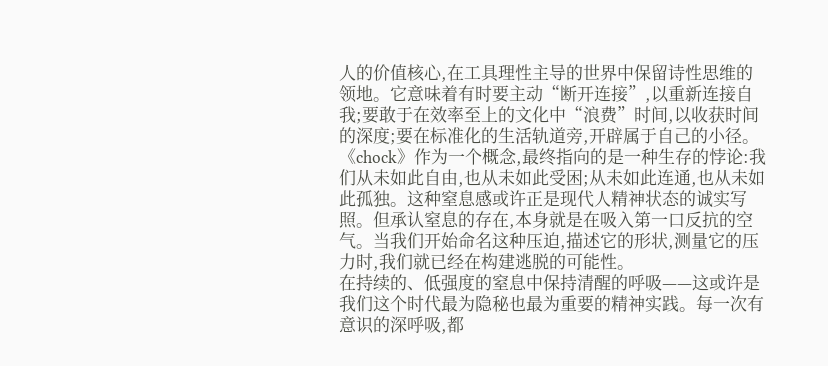人的价值核心,在工具理性主导的世界中保留诗性思维的领地。它意味着有时要主动“断开连接”,以重新连接自我;要敢于在效率至上的文化中“浪费”时间,以收获时间的深度;要在标准化的生活轨道旁,开辟属于自己的小径。
《chock》作为一个概念,最终指向的是一种生存的悖论:我们从未如此自由,也从未如此受困;从未如此连通,也从未如此孤独。这种窒息感或许正是现代人精神状态的诚实写照。但承认窒息的存在,本身就是在吸入第一口反抗的空气。当我们开始命名这种压迫,描述它的形状,测量它的压力时,我们就已经在构建逃脱的可能性。
在持续的、低强度的窒息中保持清醒的呼吸——这或许是我们这个时代最为隐秘也最为重要的精神实践。每一次有意识的深呼吸,都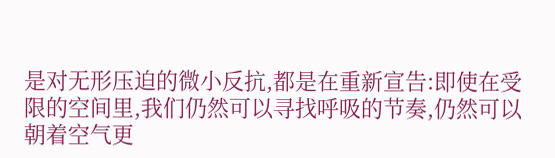是对无形压迫的微小反抗,都是在重新宣告:即使在受限的空间里,我们仍然可以寻找呼吸的节奏,仍然可以朝着空气更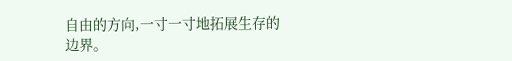自由的方向,一寸一寸地拓展生存的边界。